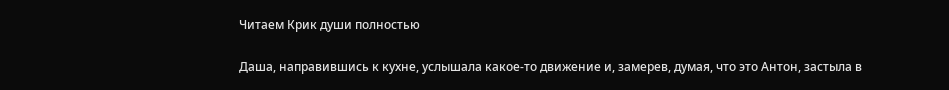Читаем Крик души полностью

Даша, направившись к кухне, услышала какое-то движение и, замерев, думая, что это Антон, застыла в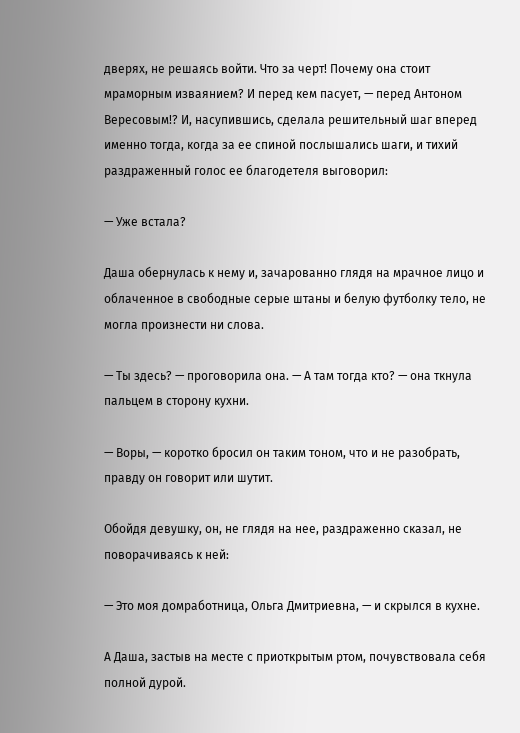дверях, не решаясь войти. Что за черт! Почему она стоит мраморным изваянием? И перед кем пасует, — перед Антоном Вересовым!? И, насупившись, сделала решительный шаг вперед именно тогда, когда за ее спиной послышались шаги, и тихий раздраженный голос ее благодетеля выговорил:

— Уже встала?

Даша обернулась к нему и, зачарованно глядя на мрачное лицо и облаченное в свободные серые штаны и белую футболку тело, не могла произнести ни слова.

— Ты здесь? — проговорила она. — А там тогда кто? — она ткнула пальцем в сторону кухни.

— Воры, — коротко бросил он таким тоном, что и не разобрать, правду он говорит или шутит.

Обойдя девушку, он, не глядя на нее, раздраженно сказал, не поворачиваясь к ней:

— Это моя домработница, Ольга Дмитриевна, — и скрылся в кухне.

А Даша, застыв на месте с приоткрытым ртом, почувствовала себя полной дурой.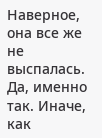Наверное, она все же не выспалась. Да, именно так. Иначе, как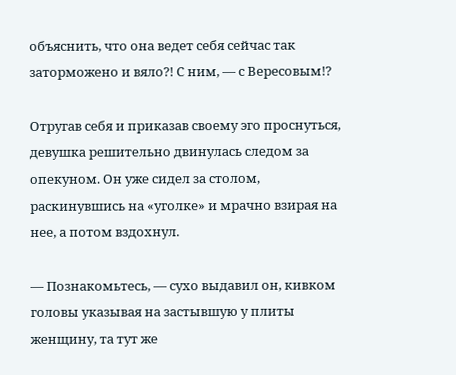объяснить, что она ведет себя сейчас так заторможено и вяло?! С ним, — с Вересовым!?

Отругав себя и приказав своему эго проснуться, девушка решительно двинулась следом за опекуном. Он уже сидел за столом, раскинувшись на «уголке» и мрачно взирая на нее, а потом вздохнул.

— Познакомьтесь, — сухо выдавил он, кивком головы указывая на застывшую у плиты женщину, та тут же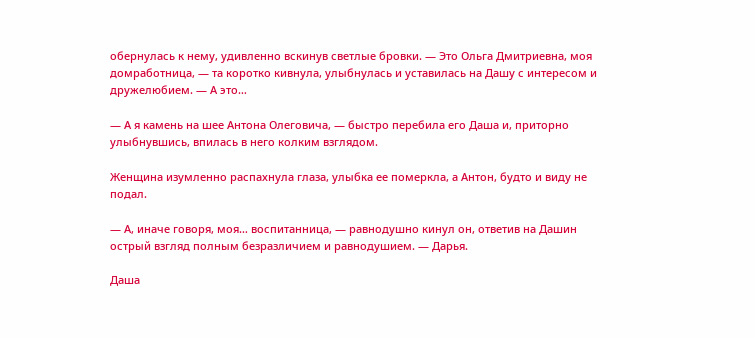обернулась к нему, удивленно вскинув светлые бровки. — Это Ольга Дмитриевна, моя домработница, — та коротко кивнула, улыбнулась и уставилась на Дашу с интересом и дружелюбием. — А это…

— А я камень на шее Антона Олеговича, — быстро перебила его Даша и, приторно улыбнувшись, впилась в него колким взглядом.

Женщина изумленно распахнула глаза, улыбка ее померкла, а Антон, будто и виду не подал.

— А, иначе говоря, моя… воспитанница, — равнодушно кинул он, ответив на Дашин острый взгляд полным безразличием и равнодушием. — Дарья.

Даша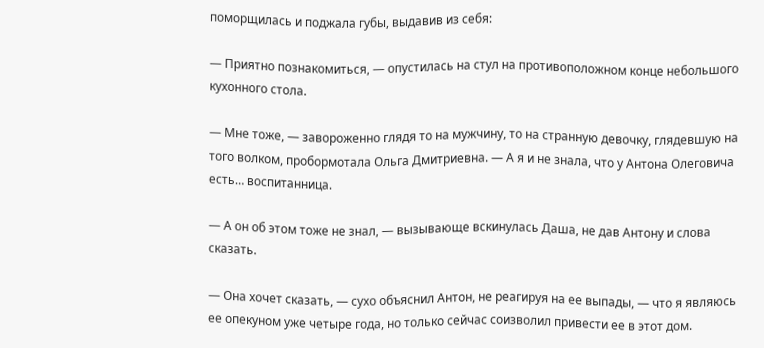поморщилась и поджала губы, выдавив из себя:

— Приятно познакомиться, — опустилась на стул на противоположном конце небольшого кухонного стола.

— Мне тоже, — завороженно глядя то на мужчину, то на странную девочку, глядевшую на того волком, пробормотала Ольга Дмитриевна. — А я и не знала, что у Антона Олеговича есть… воспитанница.

— А он об этом тоже не знал, — вызывающе вскинулась Даша, не дав Антону и слова сказать.

— Она хочет сказать, — сухо объяснил Антон, не реагируя на ее выпады, — что я являюсь ее опекуном уже четыре года, но только сейчас соизволил привести ее в этот дом.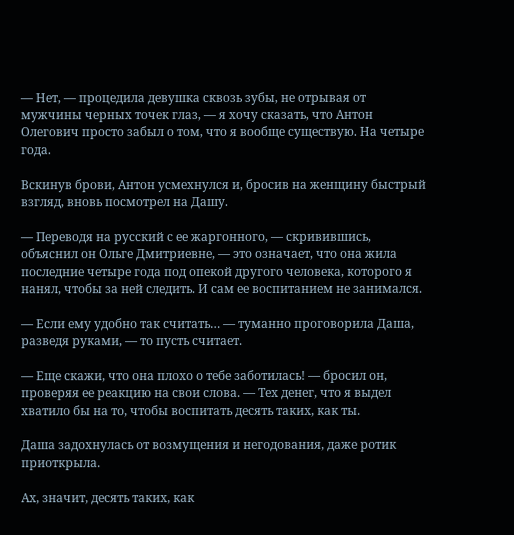— Нет, — процедила девушка сквозь зубы, не отрывая от мужчины черных точек глаз, — я хочу сказать, что Антон Олегович просто забыл о том, что я вообще существую. На четыре года.

Вскинув брови, Антон усмехнулся и, бросив на женщину быстрый взгляд, вновь посмотрел на Дашу.

— Переводя на русский с ее жаргонного, — скривившись, объяснил он Ольге Дмитриевне, — это означает, что она жила последние четыре года под опекой другого человека, которого я нанял, чтобы за ней следить. И сам ее воспитанием не занимался.

— Если ему удобно так считать… — туманно проговорила Даша, разведя руками, — то пусть считает.

— Еще скажи, что она плохо о тебе заботилась! — бросил он, проверяя ее реакцию на свои слова. — Тех денег, что я выдел хватило бы на то, чтобы воспитать десять таких, как ты.

Даша задохнулась от возмущения и негодования, даже ротик приоткрыла.

Ах, значит, десять таких, как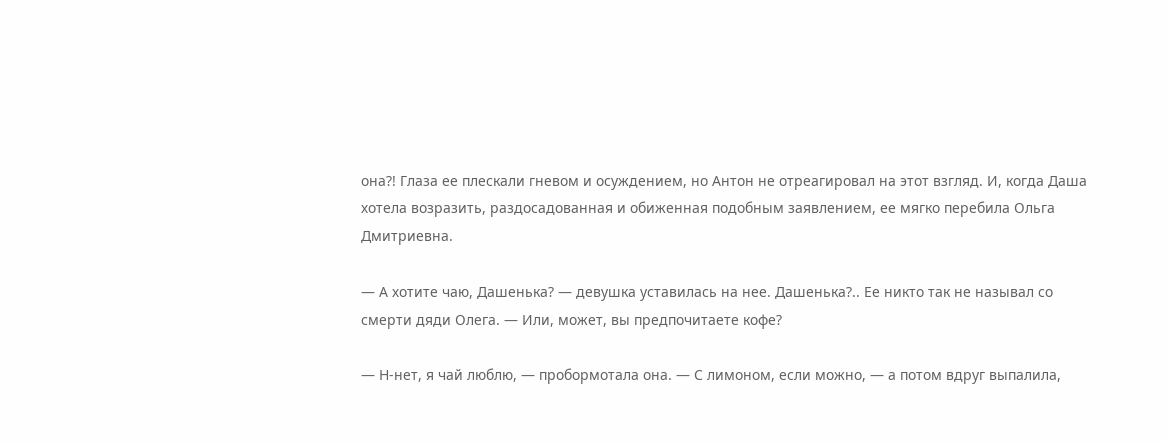она?! Глаза ее плескали гневом и осуждением, но Антон не отреагировал на этот взгляд. И, когда Даша хотела возразить, раздосадованная и обиженная подобным заявлением, ее мягко перебила Ольга Дмитриевна.

— А хотите чаю, Дашенька? — девушка уставилась на нее. Дашенька?.. Ее никто так не называл со смерти дяди Олега. — Или, может, вы предпочитаете кофе?

— Н-нет, я чай люблю, — пробормотала она. — С лимоном, если можно, — а потом вдруг выпалила,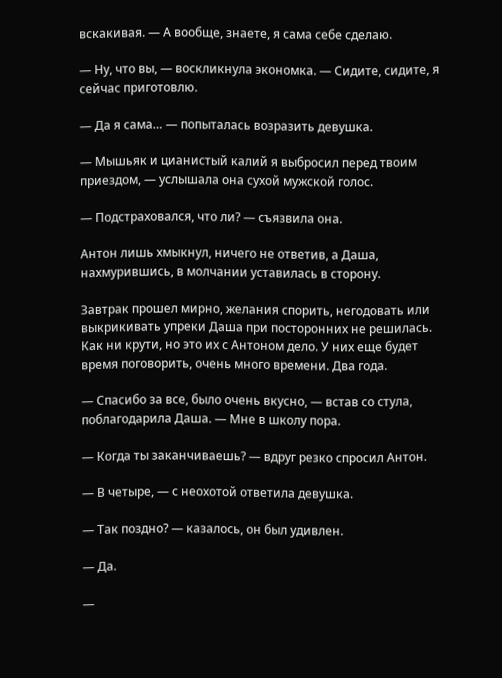вскакивая. — А вообще, знаете, я сама себе сделаю.

— Ну, что вы, — воскликнула экономка. — Сидите, сидите, я сейчас приготовлю.

— Да я сама… — попыталась возразить девушка.

— Мышьяк и цианистый калий я выбросил перед твоим приездом, — услышала она сухой мужской голос.

— Подстраховался, что ли? — съязвила она.

Антон лишь хмыкнул, ничего не ответив, а Даша, нахмурившись, в молчании уставилась в сторону.

Завтрак прошел мирно, желания спорить, негодовать или выкрикивать упреки Даша при посторонних не решилась. Как ни крути, но это их с Антоном дело. У них еще будет время поговорить, очень много времени. Два года.

— Спасибо за все, было очень вкусно, — встав со стула, поблагодарила Даша. — Мне в школу пора.

— Когда ты заканчиваешь? — вдруг резко спросил Антон.

— В четыре, — с неохотой ответила девушка.

— Так поздно? — казалось, он был удивлен.

— Да.

—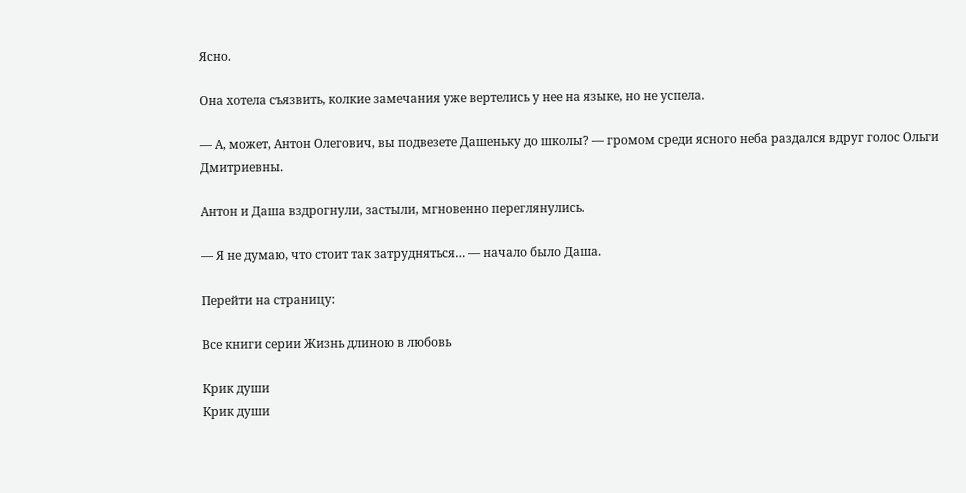Ясно.

Она хотела съязвить, колкие замечания уже вертелись у нее на языке, но не успела.

— А, может, Антон Олегович, вы подвезете Дашеньку до школы? — громом среди ясного неба раздался вдруг голос Ольги Дмитриевны.

Антон и Даша вздрогнули, застыли, мгновенно переглянулись.

— Я не думаю, что стоит так затрудняться… — начало было Даша.

Перейти на страницу:

Все книги серии Жизнь длиною в любовь

Крик души
Крик души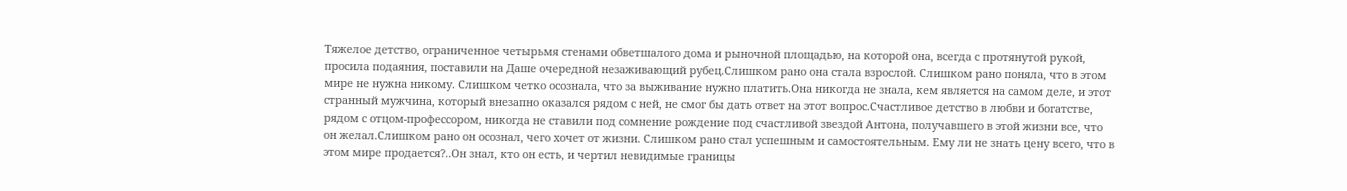Тяжелое детство, ограниченное четырьмя стенами обветшалого дома и рыночной площадью, на которой она, всегда с протянутой рукой, просила подаяния, поставили на Даше очередной незаживающий рубец.Слишком рано она стала взрослой. Слишком рано поняла, что в этом мире не нужна никому. Слишком четко осознала, что за выживание нужно платить.Она никогда не знала, кем является на самом деле, и этот странный мужчина, который внезапно оказался рядом с ней, не смог бы дать ответ на этот вопрос.Счастливое детство в любви и богатстве, рядом с отцом-профессором, никогда не ставили под сомнение рождение под счастливой звездой Антона, получавшего в этой жизни все, что он желал.Слишком рано он осознал, чего хочет от жизни. Слишком рано стал успешным и самостоятельным. Ему ли не знать цену всего, что в этом мире продается?..Он знал, кто он есть, и чертил невидимые границы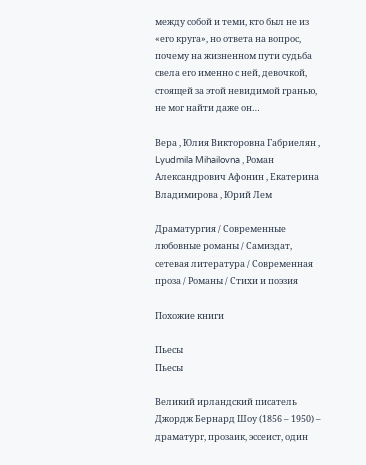между собой и теми, кто был не из «его круга», но ответа на вопрос, почему на жизненном пути судьба свела его именно с ней, девочкой, стоящей за этой невидимой гранью, не мог найти даже он…

Вера , Юлия Викторовна Габриелян , Lyudmila Mihailovna , Роман Александрович Афонин , Екатерина Владимирова , Юрий Лем

Драматургия / Современные любовные романы / Самиздат, сетевая литература / Современная проза / Романы / Стихи и поэзия

Похожие книги

Пьесы
Пьесы

Великий ирландский писатель Джордж Бернард Шоу (1856 – 1950) – драматург, прозаик, эссеист, один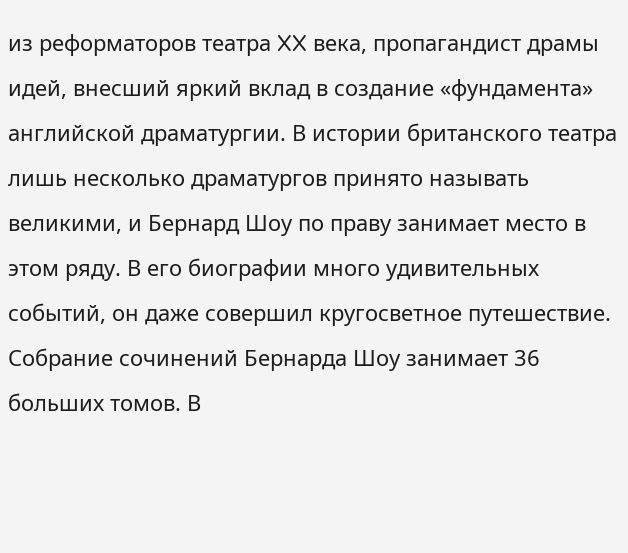из реформаторов театра XX века, пропагандист драмы идей, внесший яркий вклад в создание «фундамента» английской драматургии. В истории британского театра лишь несколько драматургов принято называть великими, и Бернард Шоу по праву занимает место в этом ряду. В его биографии много удивительных событий, он даже совершил кругосветное путешествие. Собрание сочинений Бернарда Шоу занимает 36 больших томов. В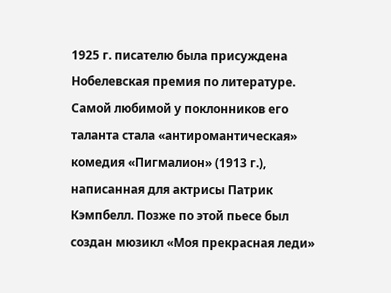1925 г. писателю была присуждена Нобелевская премия по литературе. Самой любимой у поклонников его таланта стала «антиромантическая» комедия «Пигмалион» (1913 г.), написанная для актрисы Патрик Кэмпбелл. Позже по этой пьесе был создан мюзикл «Моя прекрасная леди»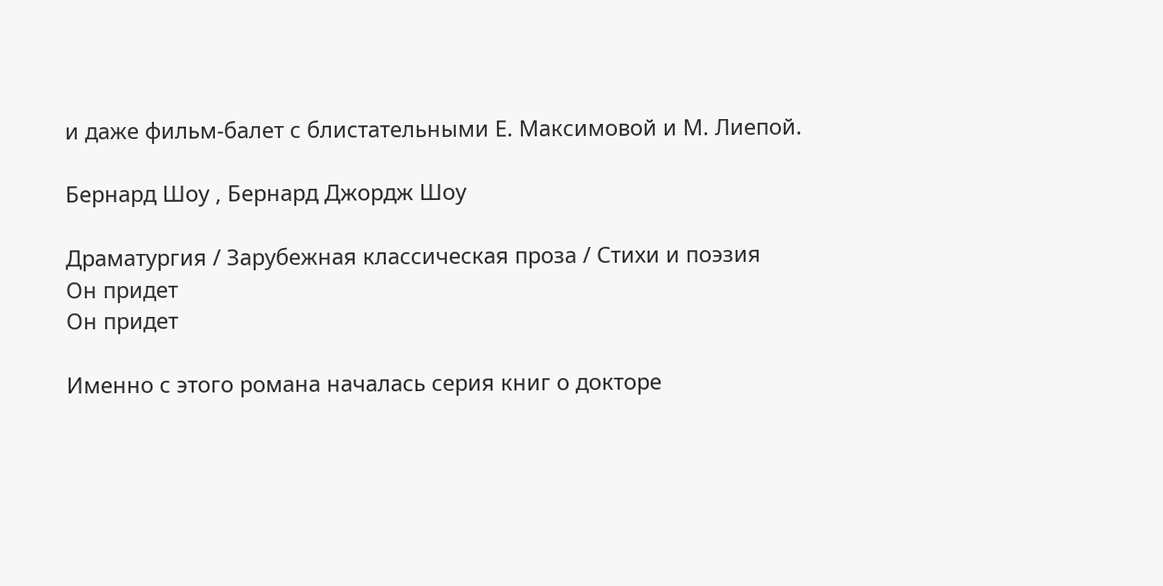и даже фильм-балет с блистательными Е. Максимовой и М. Лиепой.

Бернард Шоу , Бернард Джордж Шоу

Драматургия / Зарубежная классическая проза / Стихи и поэзия
Он придет
Он придет

Именно с этого романа началась серия книг о докторе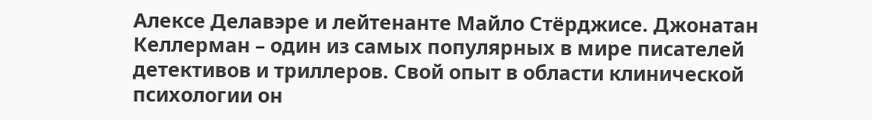Алексе Делавэре и лейтенанте Майло Стёрджисе. Джонатан Келлерман – один из самых популярных в мире писателей детективов и триллеров. Свой опыт в области клинической психологии он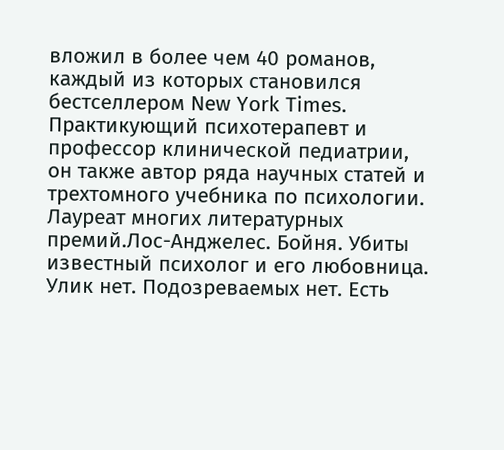вложил в более чем 40 романов, каждый из которых становился бестселлером New York Times. Практикующий психотерапевт и профессор клинической педиатрии, он также автор ряда научных статей и трехтомного учебника по психологии. Лауреат многих литературных премий.Лос-Анджелес. Бойня. Убиты известный психолог и его любовница. Улик нет. Подозреваемых нет. Есть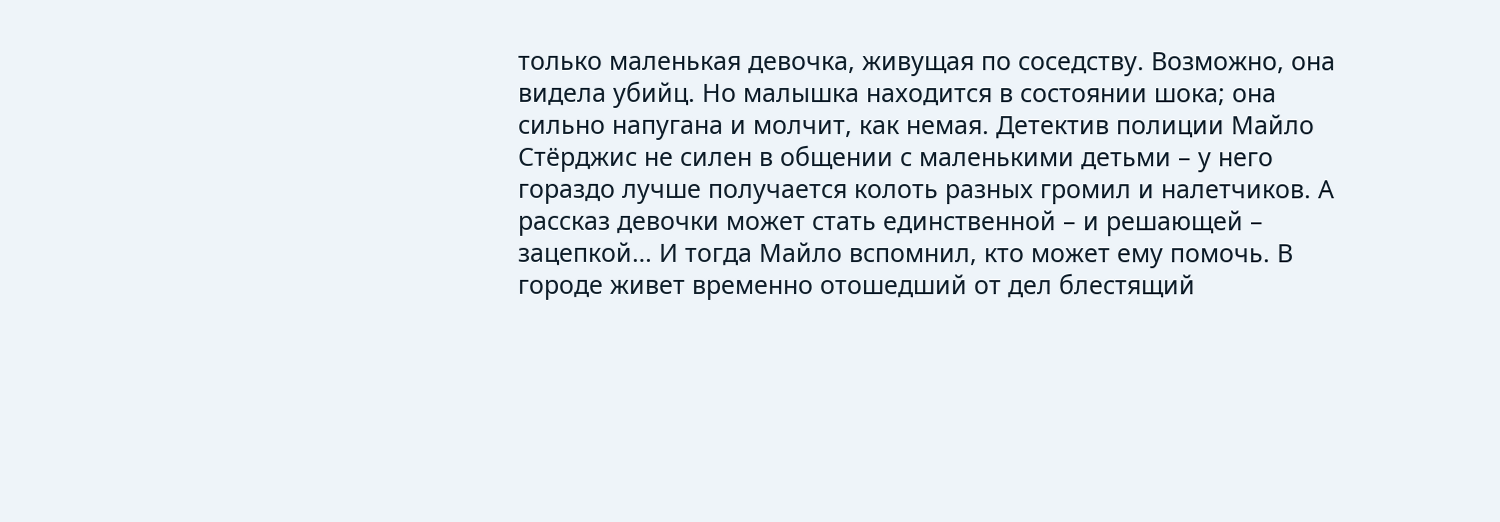только маленькая девочка, живущая по соседству. Возможно, она видела убийц. Но малышка находится в состоянии шока; она сильно напугана и молчит, как немая. Детектив полиции Майло Стёрджис не силен в общении с маленькими детьми – у него гораздо лучше получается колоть разных громил и налетчиков. А рассказ девочки может стать единственной – и решающей – зацепкой… И тогда Майло вспомнил, кто может ему помочь. В городе живет временно отошедший от дел блестящий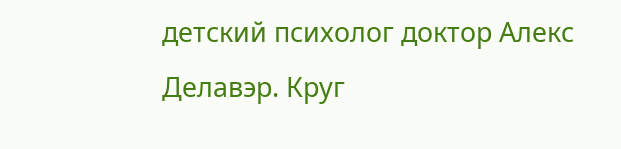детский психолог доктор Алекс Делавэр. Круг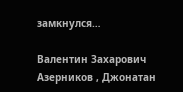замкнулся…

Валентин Захарович Азерников , Джонатан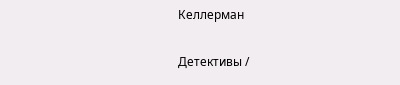Келлерман

Детективы /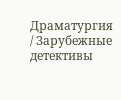Драматургия / Зарубежные детективы